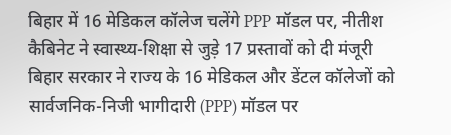बिहार में 16 मेडिकल कॉलेज चलेंगे PPP मॉडल पर, नीतीश कैबिनेट ने स्वास्थ्य-शिक्षा से जुड़े 17 प्रस्तावों को दी मंजूरी
बिहार सरकार ने राज्य के 16 मेडिकल और डेंटल कॉलेजों को सार्वजनिक-निजी भागीदारी (PPP) मॉडल पर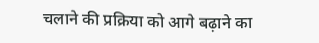चलाने की प्रक्रिया को आगे बढ़ाने का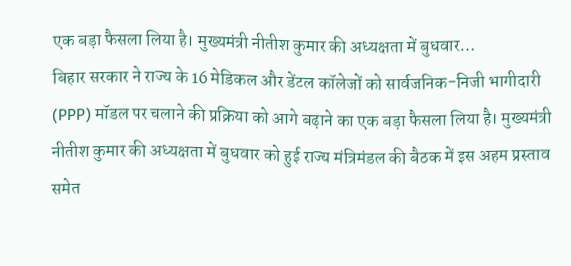एक बड़ा फैसला लिया है। मुख्यमंत्री नीतीश कुमार की अध्यक्षता में बुधवार…
बिहार सरकार ने राज्य के 16 मेडिकल और डेंटल कॉलेजों को सार्वजनिक-निजी भागीदारी (PPP) मॉडल पर चलाने की प्रक्रिया को आगे बढ़ाने का एक बड़ा फैसला लिया है। मुख्यमंत्री नीतीश कुमार की अध्यक्षता में बुधवार को हुई राज्य मंत्रिमंडल की बैठक में इस अहम प्रस्ताव समेत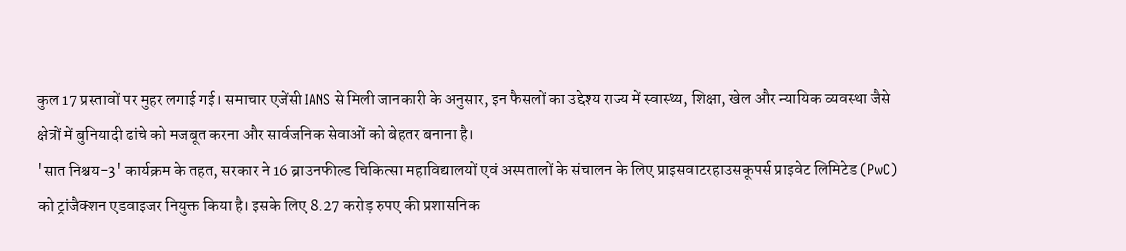कुल 17 प्रस्तावों पर मुहर लगाई गई। समाचार एजेंसी IANS से मिली जानकारी के अनुसार, इन फैसलों का उद्देश्य राज्य में स्वास्थ्य, शिक्षा, खेल और न्यायिक व्यवस्था जैसे क्षेत्रों में बुनियादी ढांचे को मजबूत करना और सार्वजनिक सेवाओं को बेहतर बनाना है।
'सात निश्चय-3' कार्यक्रम के तहत, सरकार ने 16 ब्राउनफील्ड चिकित्सा महाविद्यालयों एवं अस्पतालों के संचालन के लिए प्राइसवाटरहाउसकूपर्स प्राइवेट लिमिटेड (PwC) को ट्रांजैक्शन एडवाइजर नियुक्त किया है। इसके लिए 8.27 करोड़ रुपए की प्रशासनिक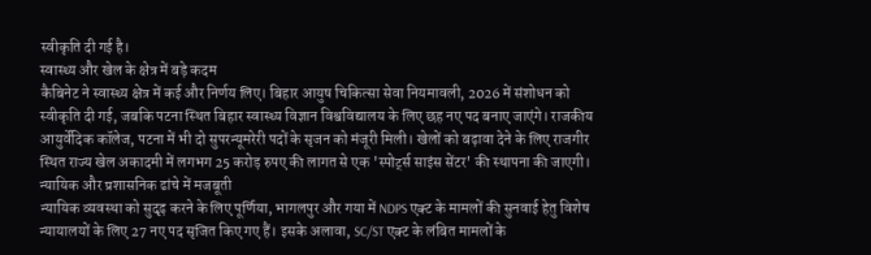स्वीकृति दी गई है।
स्वास्थ्य और खेल के क्षेत्र में बड़े कदम
कैबिनेट ने स्वास्थ्य क्षेत्र में कई और निर्णय लिए। बिहार आयुष चिकित्सा सेवा नियमावली, 2026 में संशोधन को स्वीकृति दी गई, जबकि पटना स्थित बिहार स्वास्थ्य विज्ञान विश्वविद्यालय के लिए छह नए पद बनाए जाएंगे। राजकीय आयुर्वेदिक कॉलेज, पटना में भी दो सुपरन्यूमरेरी पदों के सृजन को मंजूरी मिली। खेलों को बढ़ावा देने के लिए राजगीर स्थित राज्य खेल अकादमी में लगभग 25 करोड़ रुपए की लागत से एक 'स्पोर्ट्स साइंस सेंटर' की स्थापना की जाएगी।
न्यायिक और प्रशासनिक ढांचे में मजबूती
न्यायिक व्यवस्था को सुदृढ़ करने के लिए पूर्णिया, भागलपुर और गया में NDPS एक्ट के मामलों की सुनवाई हेतु विशेष न्यायालयों के लिए 27 नए पद सृजित किए गए हैं। इसके अलावा, SC/ST एक्ट के लंबित मामलों के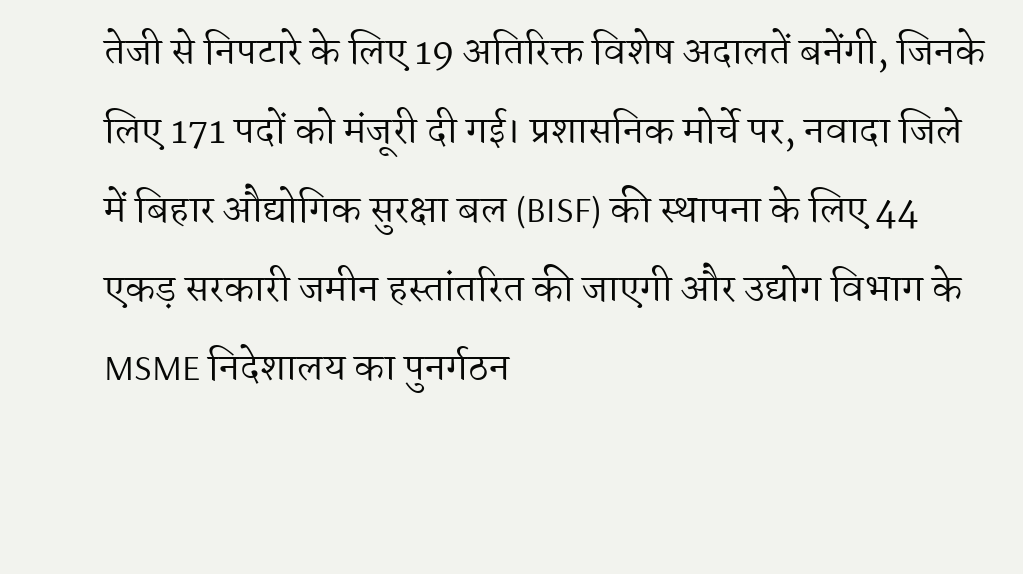तेजी से निपटारे के लिए 19 अतिरिक्त विशेष अदालतें बनेंगी, जिनके लिए 171 पदों को मंजूरी दी गई। प्रशासनिक मोर्चे पर, नवादा जिले में बिहार औद्योगिक सुरक्षा बल (BISF) की स्थापना के लिए 44 एकड़ सरकारी जमीन हस्तांतरित की जाएगी और उद्योग विभाग के MSME निदेशालय का पुनर्गठन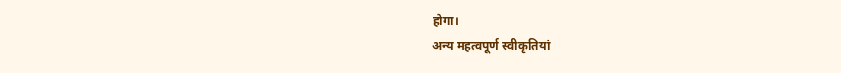होगा।
अन्य महत्वपूर्ण स्वीकृतियां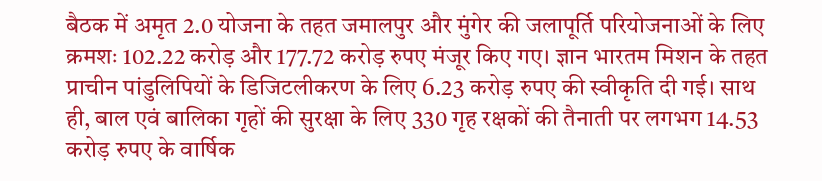बैठक में अमृत 2.0 योजना के तहत जमालपुर और मुंगेर की जलापूर्ति परियोजनाओं के लिए क्रमशः 102.22 करोड़ और 177.72 करोड़ रुपए मंजूर किए गए। ज्ञान भारतम मिशन के तहत प्राचीन पांडुलिपियों के डिजिटलीकरण के लिए 6.23 करोड़ रुपए की स्वीकृति दी गई। साथ ही, बाल एवं बालिका गृहों की सुरक्षा के लिए 330 गृह रक्षकों की तैनाती पर लगभग 14.53 करोड़ रुपए के वार्षिक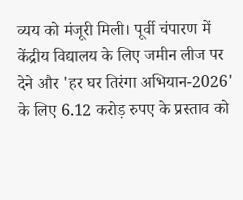व्यय को मंजूरी मिली। पूर्वी चंपारण में केंद्रीय विद्यालय के लिए जमीन लीज पर देने और 'हर घर तिरंगा अभियान-2026' के लिए 6.12 करोड़ रुपए के प्रस्ताव को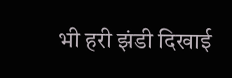भी हरी झंडी दिखाई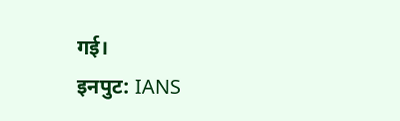गई।
इनपुट: IANS